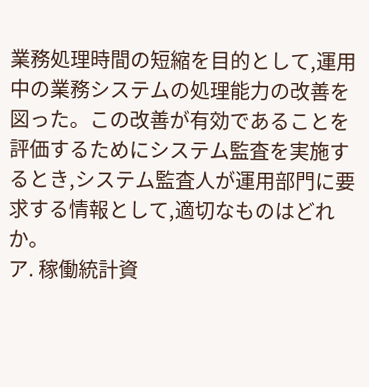業務処理時間の短縮を目的として,運用中の業務システムの処理能力の改善を図った。この改善が有効であることを評価するためにシステム監査を実施するとき,システム監査人が運用部門に要求する情報として,適切なものはどれか。
ア. 稼働統計資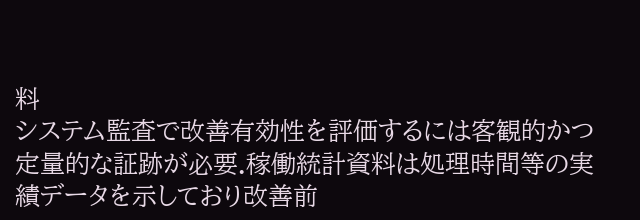料
システム監査で改善有効性を評価するには客観的かつ定量的な証跡が必要.稼働統計資料は処理時間等の実績データを示しており改善前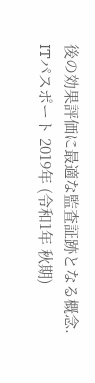後の効果評価に最適な監査証跡となる概念.
ITパスポート 2019年 (令和1年 秋期)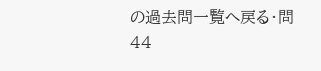の過去問一覧へ戻る・問44